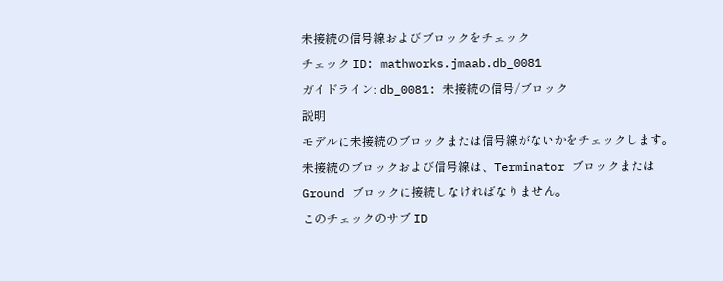未接続の信号線およびブロックをチェック
チェック ID: mathworks.jmaab.db_0081
ガイドライン: db_0081: 未接続の信号/ブロック
説明
モデルに未接続のブロックまたは信号線がないかをチェックします。
未接続のブロックおよび信号線は、Terminator ブロックまたは Ground ブロックに接続しなければなりません。
このチェックのサブ ID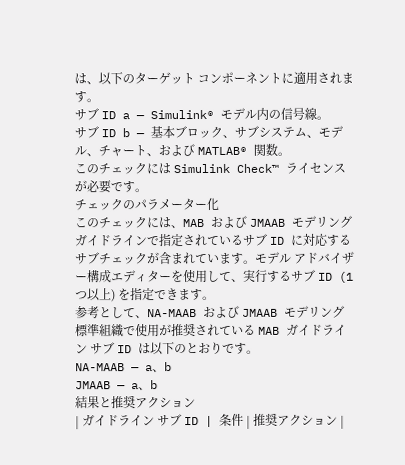は、以下のターゲット コンポーネントに適用されます。
サブ ID a — Simulink® モデル内の信号線。
サブ ID b — 基本ブロック、サブシステム、モデル、チャート、および MATLAB® 関数。
このチェックには Simulink Check™ ライセンスが必要です。
チェックのパラメーター化
このチェックには、MAB および JMAAB モデリング ガイドラインで指定されているサブ ID に対応するサブチェックが含まれています。モデル アドバイザー構成エディターを使用して、実行するサブ ID (1 つ以上) を指定できます。
参考として、NA-MAAB および JMAAB モデリング標準組織で使用が推奨されている MAB ガイドライン サブ ID は以下のとおりです。
NA-MAAB — a、b
JMAAB — a、b
結果と推奨アクション
| ガイドライン サブ ID | 条件 | 推奨アクション |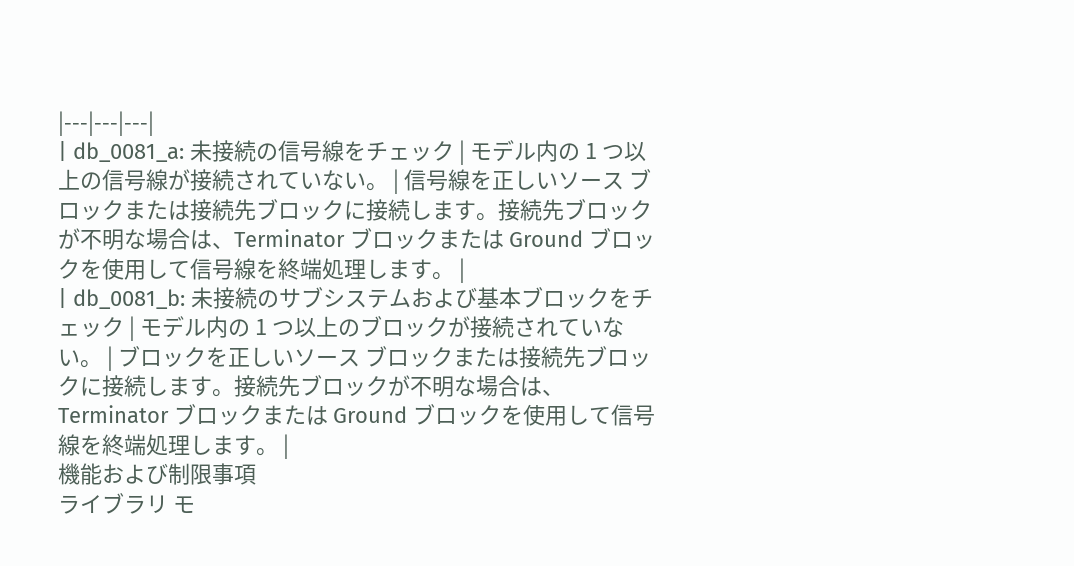|---|---|---|
| db_0081_a: 未接続の信号線をチェック | モデル内の 1 つ以上の信号線が接続されていない。 | 信号線を正しいソース ブロックまたは接続先ブロックに接続します。接続先ブロックが不明な場合は、Terminator ブロックまたは Ground ブロックを使用して信号線を終端処理します。 |
| db_0081_b: 未接続のサブシステムおよび基本ブロックをチェック | モデル内の 1 つ以上のブロックが接続されていない。 | ブロックを正しいソース ブロックまたは接続先ブロックに接続します。接続先ブロックが不明な場合は、Terminator ブロックまたは Ground ブロックを使用して信号線を終端処理します。 |
機能および制限事項
ライブラリ モ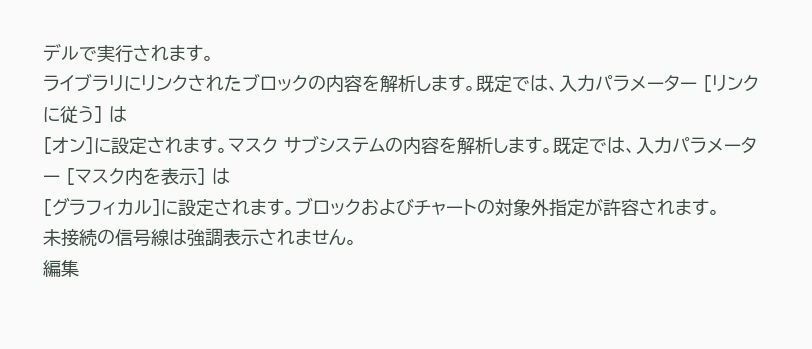デルで実行されます。
ライブラリにリンクされたブロックの内容を解析します。既定では、入力パラメーター [リンクに従う] は
[オン]に設定されます。マスク サブシステムの内容を解析します。既定では、入力パラメーター [マスク内を表示] は
[グラフィカル]に設定されます。ブロックおよびチャートの対象外指定が許容されます。
未接続の信号線は強調表示されません。
編集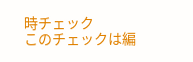時チェック
このチェックは編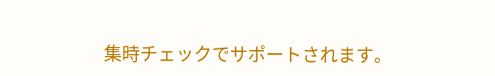集時チェックでサポートされます。